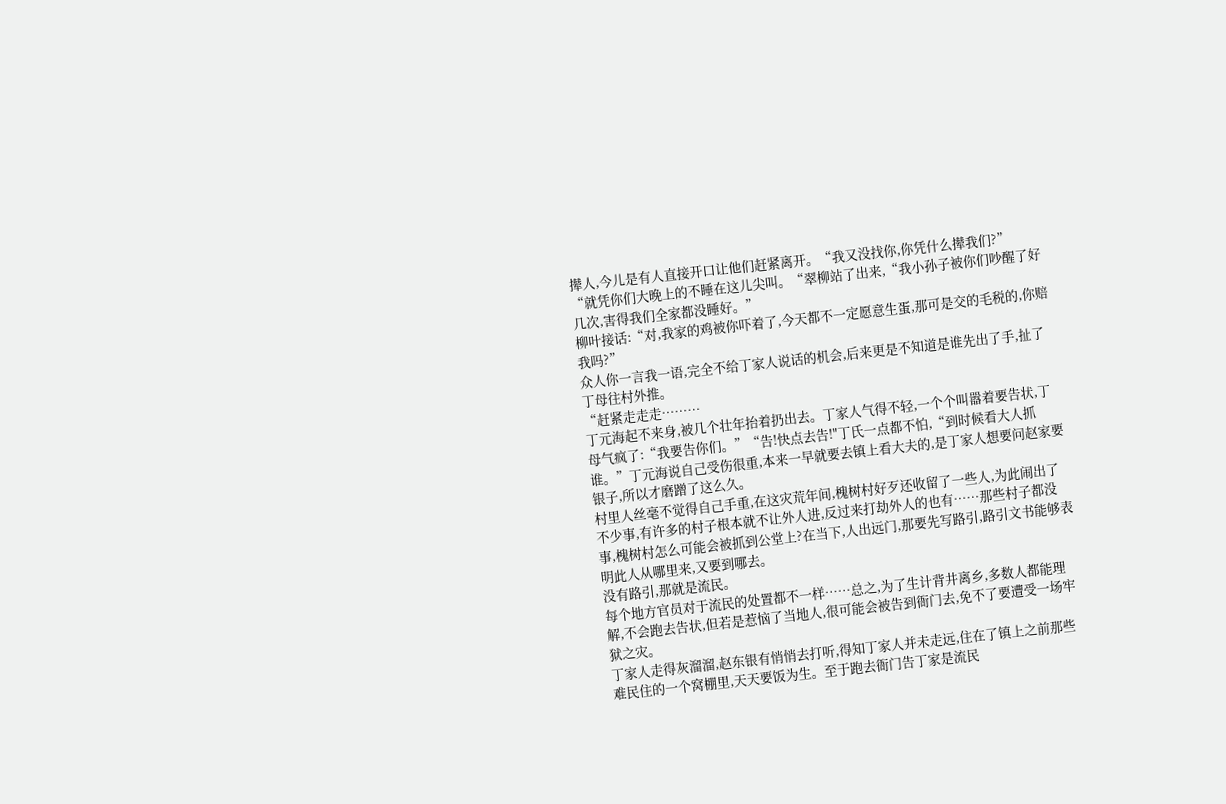撵人,今儿是有人直接开口让他们赶紧离开。“我又没找你,你凭什么撵我们?”
“就凭你们大晚上的不睡在这儿尖叫。“翠柳站了出来,“我小孙子被你们吵醒了好几次,害得我们全家都没睡好。”
柳叶接话:“对,我家的鸡被你吓着了,今天都不一定愿意生蛋,那可是交的毛税的,你赔我吗?”
众人你一言我一语,完全不给丁家人说话的机会,后来更是不知道是谁先出了手,扯了丁母往村外推。
“赶紧走走走………
丁元海起不来身,被几个壮年抬着扔出去。丁家人气得不轻,一个个叫嚣着要告状,丁母气疯了:“我要告你们。”“告!快点去告!"丁氏一点都不怕,“到时候看大人抓谁。”丁元海说自己受伤很重,本来一早就要去镇上看大夫的,是丁家人想要问赵家要银子,所以才磨蹭了这么久。
村里人丝毫不觉得自己手重,在这灾荒年间,槐树村好歹还收留了一些人,为此闹出了不少事,有许多的村子根本就不让外人进,反过来打劫外人的也有……那些村子都没事,槐树村怎么可能会被抓到公堂上?在当下,人出远门,那要先写路引,路引文书能够表明此人从哪里来,又要到哪去。
没有路引,那就是流民。
每个地方官员对于流民的处置都不一样……总之,为了生计背井离乡,多数人都能理解,不会跑去告状,但若是惹恼了当地人,很可能会被告到衙门去,免不了要遭受一场牢狱之灾。
丁家人走得灰溜溜,赵东银有悄悄去打听,得知丁家人并未走远,住在了镇上之前那些难民住的一个窝棚里,天天要饭为生。至于跑去衙门告丁家是流民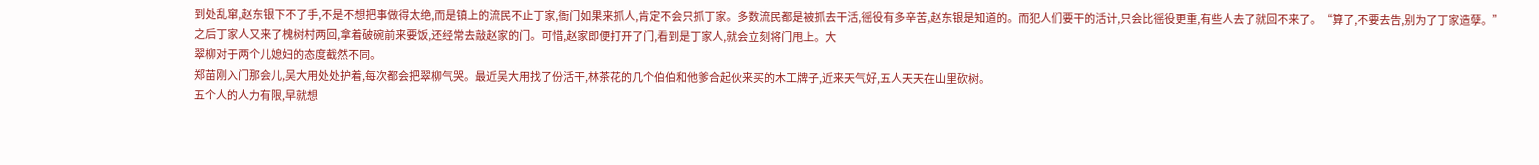到处乱窜,赵东银下不了手,不是不想把事做得太绝,而是镇上的流民不止丁家,衙门如果来抓人,肯定不会只抓丁家。多数流民都是被抓去干活,徭役有多辛苦,赵东银是知道的。而犯人们要干的活计,只会比徭役更重,有些人去了就回不来了。“算了,不要去告,别为了丁家造孽。”
之后丁家人又来了槐树村两回,拿着破碗前来要饭,还经常去敲赵家的门。可惜,赵家即便打开了门,看到是丁家人,就会立刻将门甩上。大
翠柳对于两个儿媳妇的态度截然不同。
郑苗刚入门那会儿,吴大用处处护着,每次都会把翠柳气哭。最近吴大用找了份活干,林茶花的几个伯伯和他爹合起伙来买的木工牌子,近来天气好,五人天天在山里砍树。
五个人的人力有限,早就想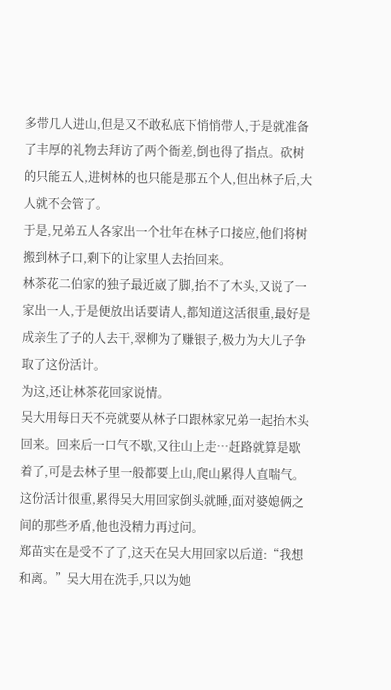多带几人进山,但是又不敢私底下悄悄带人,于是就准备了丰厚的礼物去拜访了两个衙差,倒也得了指点。砍树的只能五人,进树林的也只能是那五个人,但出林子后,大人就不会管了。
于是,兄弟五人各家出一个壮年在林子口接应,他们将树搬到林子口,剩下的让家里人去抬回来。
林茶花二伯家的独子最近崴了脚,抬不了木头,又说了一家出一人,于是便放出话要请人,都知道这活很重,最好是成亲生了子的人去干,翠柳为了赚银子,极力为大儿子争取了这份活计。
为这,还让林茶花回家说情。
吴大用每日天不亮就要从林子口跟林家兄弟一起抬木头回来。回来后一口气不歇,又往山上走…赶路就算是歇着了,可是去林子里一般都要上山,爬山累得人直喘气。
这份活计很重,累得吴大用回家倒头就睡,面对婆媳俩之间的那些矛盾,他也没精力再过问。
郑苗实在是受不了了,这天在吴大用回家以后道:“我想和离。”吴大用在洗手,只以为她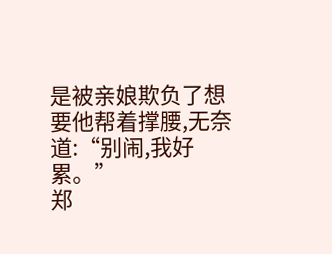是被亲娘欺负了想要他帮着撑腰,无奈道:“别闹,我好累。”
郑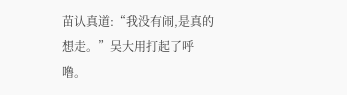苗认真道:“我没有闹,是真的想走。”吴大用打起了呼噜。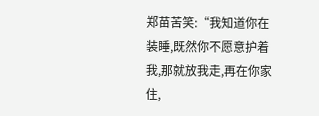郑苗苦笑:“我知道你在装睡,既然你不愿意护着我,那就放我走,再在你家住,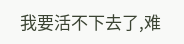我要活不下去了,难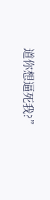道你想逼死我?”